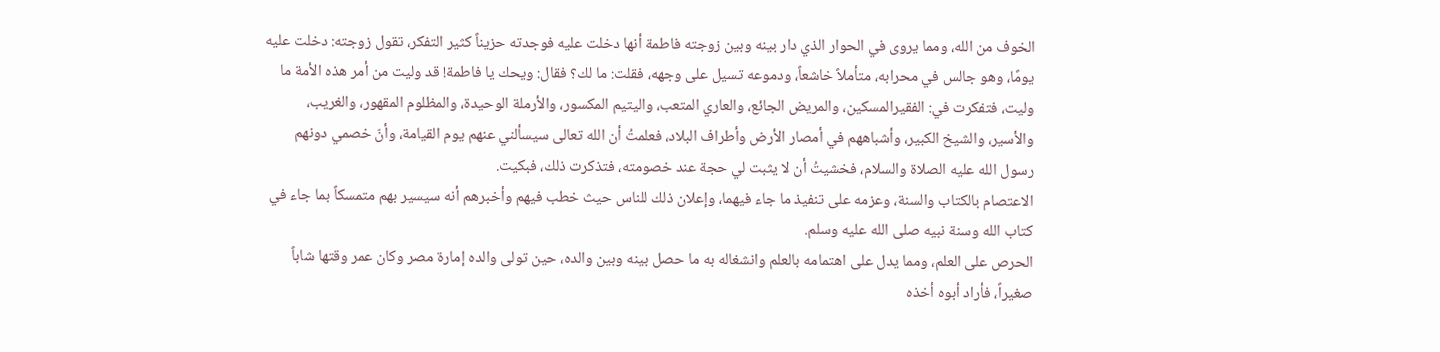الخوف من الله، ومما يروى في الحوار الذي دار بينه وبين زوجته فاطمة أنها دخلت عليه فوجدته حزيناً كثير التفكر، تقول زوجته: دخلت عليه يومًا، وهو جالس في محرابه، متأملاً خاشعاً، ودموعه تسيل على وجهه، فقلت: ما لك؟ فقال: ويحك يا فاطمة! قد وليت من أمر هذه الأمة ما وليت، فتفكرت في: الفقيرالمسكين، والمريض الجائع، والعاري المتعب، واليتيم المكسور، والأرملة الوحيدة، والمظلوم المقهور، والغريب، والأسير، والشيخ الكبير، وأشباههم في أمصار الأرض وأطراف البلاد، فعلمتُ أن الله تعالى سيسألني عنهم يوم القيامة، وأنّ خصمي دونهم رسول الله عليه الصلاة والسلام، فخشيتُ أن لا يثبت لي حجة عند خصومته، فتذكرت ذلك، فبكيت.
الاعتصام بالكتاب والسنة، وعزمه على تنفيذ ما جاء فيهما، وإعلان ذلك للناس حيث خطب فيهم وأخبرهم أنه سيسير بهم متمسكاً بما جاء في كتاب الله وسنة نبيه صلى الله عليه وسلم.
الحرص على العلم، ومما يدل على اهتمامه بالعلم وانشغاله به ما حصل بينه وبين والده، حين تولى والده إمارة مصر وكان عمر وقتها شاباً صغيراً، فأراد أبوه أخذه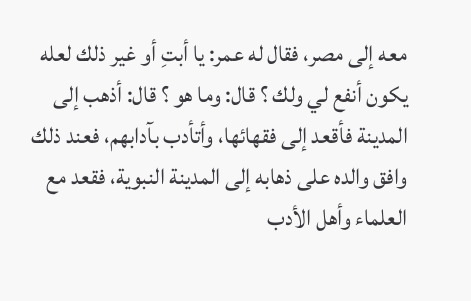معه إلى مصر، فقال له عمر: يا أبتِ أو غير ذلك لعله يكون أنفع لي ولك ؟ قال: وما هو ؟ قال: أذهب إلى المدينة فأقعد إلى فقهائها، وأتأدب بآدابهم، فعند ذلك وافق والده على ذهابه إلى المدينة النبوية، فقعد مع العلماء وأهل الأدب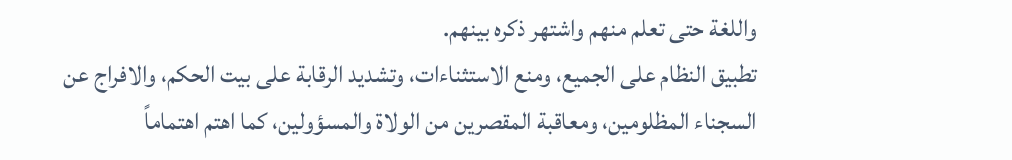واللغة حتى تعلم منهم واشتهر ذكره بينهم.
تطبيق النظام على الجميع، ومنع الاستثناءات، وتشديد الرقابة على بيت الحكم، والافراج عن السجناء المظلومين، ومعاقبة المقصرين من الولاة والمسؤولين، كما اهتم اهتماماً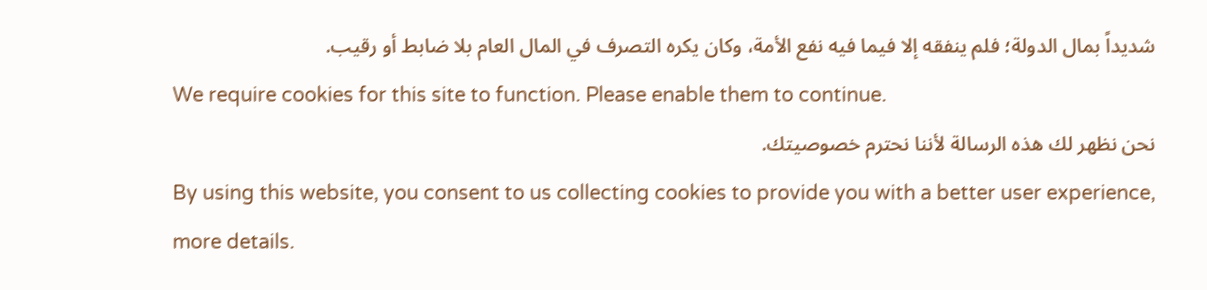شديداً بمال الدولة؛ فلم ينفقه إلا فيما فيه نفع الأمة، وكان يكره التصرف في المال العام بلا ضابط أو رقيب.
We require cookies for this site to function. Please enable them to continue.
نحن نظهر لك هذه الرسالة لأننا نحترم خصوصيتك.
By using this website, you consent to us collecting cookies to provide you with a better user experience,
more details.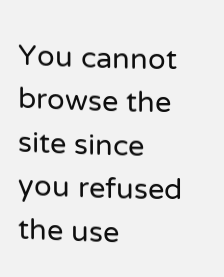You cannot browse the site since you refused the use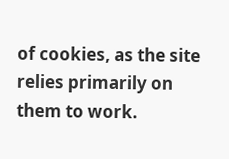of cookies, as the site relies primarily on them to work.